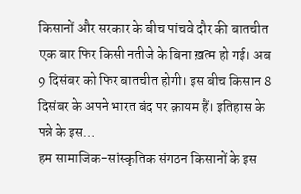किसानों और सरकार के बीच पांचवे दौर की बातचीत एक बार फिर किसी नतीजे के बिना ख़त्म हो गई। अब 9 दिसंबर को फिर बातचीत होगी। इस बीच किसान 8 दिसंबर के अपने भारत बंद पर क़ायम हैं। इतिहास के पन्ने के इस…
हम सामाजिक-सांस्कृतिक संगठन किसानों के इस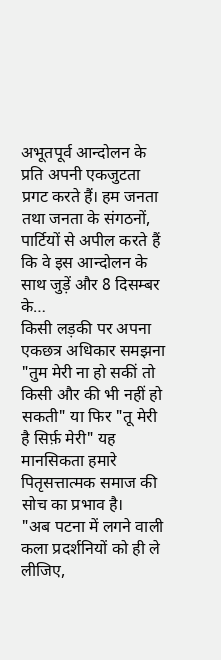अभूतपूर्व आन्दोलन के प्रति अपनी एकजुटता प्रगट करते हैं। हम जनता तथा जनता के संगठनों, पार्टियों से अपील करते हैं कि वे इस आन्दोलन के साथ जुड़ें और 8 दिसम्बर के…
किसी लड़की पर अपना एकछत्र अधिकार समझना "तुम मेरी ना हो सकीं तो किसी और की भी नहीं हो सकती" या फिर "तू मेरी है सिर्फ़ मेरी" यह मानसिकता हमारे पितृसत्तात्मक समाज की सोच का प्रभाव है।
"अब पटना में लगने वाली कला प्रदर्शनियों को ही ले लीजिए,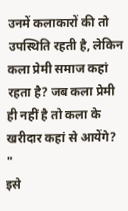उनमें कलाकारों की तो उपस्थिति रहती है, लेकिन कला प्रेमी समाज कहां रहता है? जब कला प्रेमी ही नहीं है तो कला के खरीदार कहां से आयेंगे? "
इसे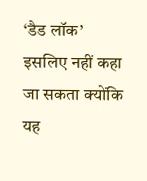‘डैड लॉक’ इसलिए नहीं कहा जा सकता क्योंकि यह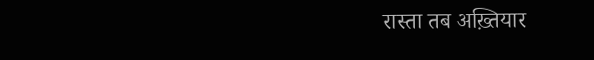रास्ता तब अख़्तियार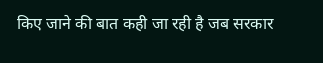किए जाने की बात कही जा रही है जब सरकार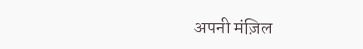अपनी मंज़िल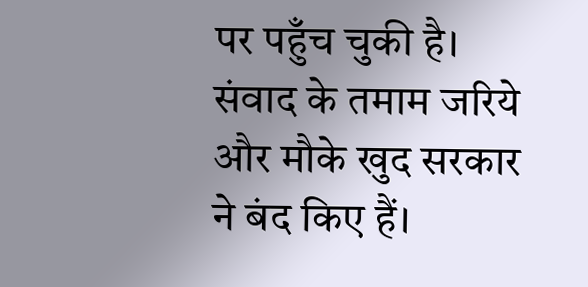पर पहुँच चुकी है। संवाद के तमाम जरिये और मौके खुद सरकार ने बंद किए हैं।